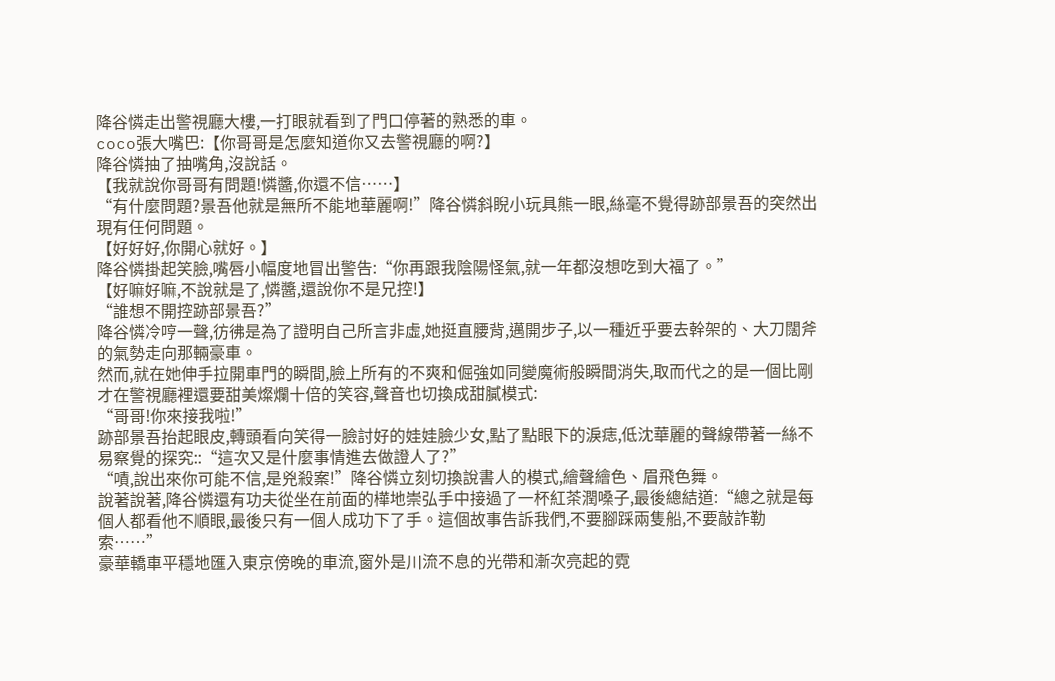降谷憐走出警視廳大樓,一打眼就看到了門口停著的熟悉的車。
coco張大嘴巴:【你哥哥是怎麼知道你又去警視廳的啊?】
降谷憐抽了抽嘴角,沒說話。
【我就說你哥哥有問題!憐醬,你還不信……】
“有什麼問題?景吾他就是無所不能地華麗啊!”降谷憐斜睨小玩具熊一眼,絲毫不覺得跡部景吾的突然出現有任何問題。
【好好好,你開心就好。】
降谷憐掛起笑臉,嘴唇小幅度地冒出警告:“你再跟我陰陽怪氣,就一年都沒想吃到大福了。”
【好嘛好嘛,不說就是了,憐醬,還說你不是兄控!】
“誰想不開控跡部景吾?”
降谷憐冷哼一聲,彷彿是為了證明自己所言非虛,她挺直腰背,邁開步子,以一種近乎要去幹架的、大刀闊斧的氣勢走向那輛豪車。
然而,就在她伸手拉開車門的瞬間,臉上所有的不爽和倔強如同變魔術般瞬間消失,取而代之的是一個比剛才在警視廳裡還要甜美燦爛十倍的笑容,聲音也切換成甜膩模式:
“哥哥!你來接我啦!”
跡部景吾抬起眼皮,轉頭看向笑得一臉討好的娃娃臉少女,點了點眼下的淚痣,低沈華麗的聲線帶著一絲不易察覺的探究::“這次又是什麼事情進去做證人了?”
“嘖,說出來你可能不信,是兇殺案!”降谷憐立刻切換說書人的模式,繪聲繪色、眉飛色舞。
說著說著,降谷憐還有功夫從坐在前面的樺地崇弘手中接過了一杯紅茶潤嗓子,最後總結道:“總之就是每個人都看他不順眼,最後只有一個人成功下了手。這個故事告訴我們,不要腳踩兩隻船,不要敲詐勒索……”
豪華轎車平穩地匯入東京傍晚的車流,窗外是川流不息的光帶和漸次亮起的霓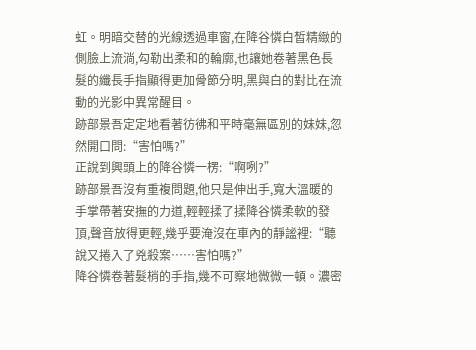虹。明暗交替的光線透過車窗,在降谷憐白皙精緻的側臉上流淌,勾勒出柔和的輪廓,也讓她卷著黑色長髮的纖長手指顯得更加骨節分明,黑與白的對比在流動的光影中異常醒目。
跡部景吾定定地看著彷彿和平時毫無區別的妹妹,忽然開口問:“害怕嗎?”
正說到興頭上的降谷憐一楞:“啊咧?”
跡部景吾沒有重複問題,他只是伸出手,寬大溫暖的手掌帶著安撫的力道,輕輕揉了揉降谷憐柔軟的發頂,聲音放得更輕,幾乎要淹沒在車內的靜謐裡:“聽說又捲入了兇殺案……害怕嗎?”
降谷憐卷著髮梢的手指,幾不可察地微微一頓。濃密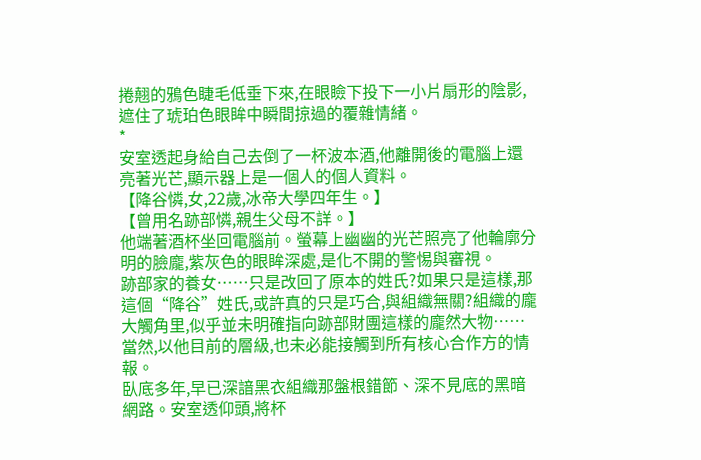捲翹的鴉色睫毛低垂下來,在眼瞼下投下一小片扇形的陰影,遮住了琥珀色眼眸中瞬間掠過的覆雜情緒。
*
安室透起身給自己去倒了一杯波本酒,他離開後的電腦上還亮著光芒,顯示器上是一個人的個人資料。
【降谷憐,女,22歲,冰帝大學四年生。】
【曾用名跡部憐,親生父母不詳。】
他端著酒杯坐回電腦前。螢幕上幽幽的光芒照亮了他輪廓分明的臉龐,紫灰色的眼眸深處,是化不開的警惕與審視。
跡部家的養女……只是改回了原本的姓氏?如果只是這樣,那這個“降谷”姓氏,或許真的只是巧合,與組織無關?組織的龐大觸角里,似乎並未明確指向跡部財團這樣的龐然大物……當然,以他目前的層級,也未必能接觸到所有核心合作方的情報。
臥底多年,早已深諳黑衣組織那盤根錯節、深不見底的黑暗網路。安室透仰頭,將杯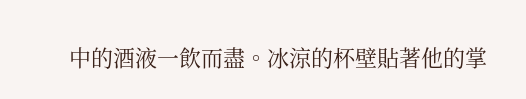中的酒液一飲而盡。冰涼的杯壁貼著他的掌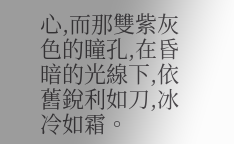心,而那雙紫灰色的瞳孔,在昏暗的光線下,依舊銳利如刀,冰冷如霜。